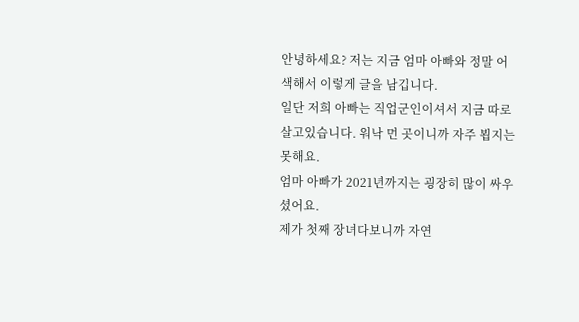안녕하세요? 저는 지금 엄마 아빠와 정말 어색해서 이렇게 글을 남깁니다.
일단 저희 아빠는 직업군인이셔서 지금 따로 살고있습니다. 워낙 먼 곳이니까 자주 뵙지는 못해요.
엄마 아빠가 2021년까지는 굉장히 많이 싸우셨어요.
제가 첫째 장녀다보니까 자연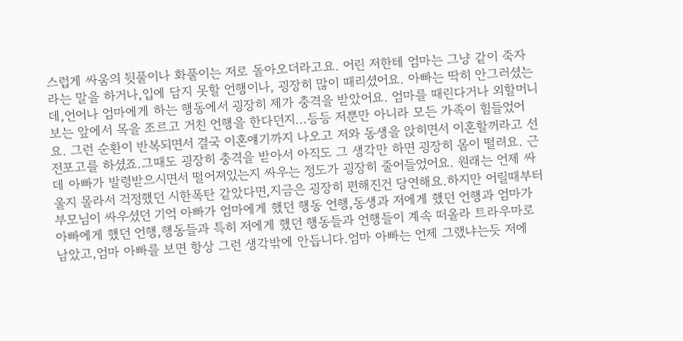스럽게 싸움의 뒷풀이나 화풀이는 저로 돌아오더라고요. 어린 저한테 엄마는 그냥 같이 죽자 라는 말을 하거나,입에 담지 못할 언행이나, 굉장히 많이 때리셨어요. 아빠는 딱히 안그러셨는데,언어나 엄마에게 하는 행동에서 굉장히 제가 충격을 받았어요. 엄마를 때린다거나 외할머니보는 앞에서 목을 조르고 거친 언행을 한다던지...등등 저뿐만 아니라 모든 가족이 힘들었어요. 그런 순환이 반복되면서 결국 이혼얘기까지 나오고 저와 동생을 앉히면서 이혼할꺼라고 선전포고를 하셨죠.그때도 굉장히 충격을 받아서 아직도 그 생각만 하면 굉장히 몸이 떨려요. 근데 아빠가 발령받으시면서 떨어져있는지 싸우는 정도가 굉장히 줄어들었어요. 원래는 언제 싸울지 몰라서 걱정했던 시한폭탄 같았다면,지금은 굉장히 편해진건 당연해요.하지만 어릴때부터 부모님이 싸우셨던 기억 아빠가 엄마에게 했던 행동 언행,동생과 저에게 했던 언행과 엄마가 아빠에게 했던 언행,행동들과 특히 저에게 했던 행동들과 언행들이 계속 떠올라 트라우마로 남았고,엄마 아빠를 보면 항상 그런 생각밖에 안듭니다.엄마 아빠는 언제 그랬냐는듯 저에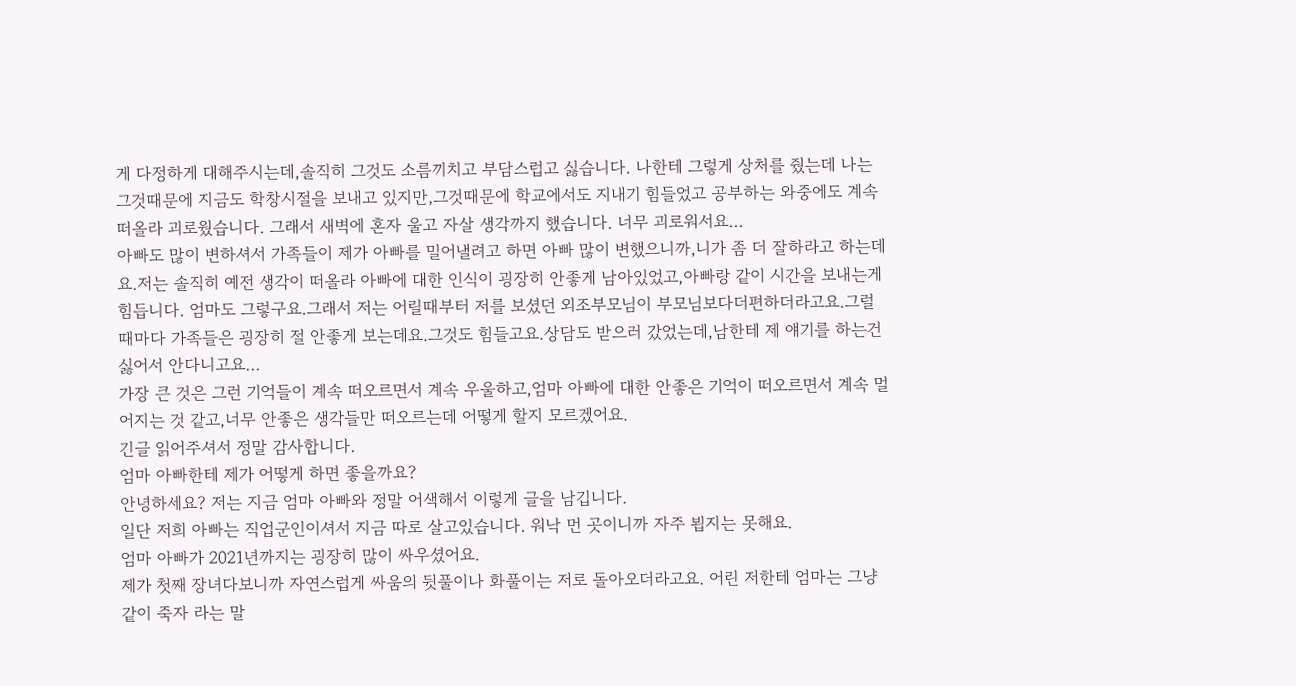게 다정하게 대해주시는데,솔직히 그것도 소름끼치고 부담스럽고 싫습니다. 나한테 그렇게 상처를 줬는데 나는 그것때문에 지금도 학창시절을 보내고 있지만,그것때문에 학교에서도 지내기 힘들었고 공부하는 와중에도 계속 떠올라 괴로웠습니다. 그래서 새벽에 혼자 울고 자살 생각까지 했습니다. 너무 괴로워서요...
아빠도 많이 변하셔서 가족들이 제가 아빠를 밀어낼려고 하면 아빠 많이 변했으니까,니가 좀 더 잘하라고 하는데요.저는 솔직히 예전 생각이 떠올라 아빠에 대한 인식이 굉장히 안좋게 남아있었고,아빠랑 같이 시간을 보내는게 힘듭니다. 엄마도 그렇구요.그래서 저는 어릴때부터 저를 보셨던 외조부모님이 부모님보다더편하더라고요.그럴때마다 가족들은 굉장히 절 안좋게 보는데요.그것도 힘들고요.상담도 받으러 갔었는데,남한테 제 얘기를 하는건 싫어서 안다니고요...
가장 큰 것은 그런 기억들이 계속 떠오르면서 계속 우울하고,엄마 아빠에 대한 안좋은 기억이 떠오르면서 계속 멀어지는 것 같고,너무 안좋은 생각들만 떠오르는데 어떻게 할지 모르겠어요.
긴글 읽어주셔서 정말 감사합니다.
엄마 아빠한테 제가 어떻게 하면 좋을까요?
안녕하세요? 저는 지금 엄마 아빠와 정말 어색해서 이렇게 글을 남깁니다.
일단 저희 아빠는 직업군인이셔서 지금 따로 살고있습니다. 워낙 먼 곳이니까 자주 뵙지는 못해요.
엄마 아빠가 2021년까지는 굉장히 많이 싸우셨어요.
제가 첫째 장녀다보니까 자연스럽게 싸움의 뒷풀이나 화풀이는 저로 돌아오더라고요. 어린 저한테 엄마는 그냥 같이 죽자 라는 말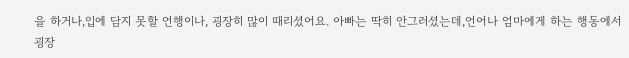을 하거나,입에 담지 못할 언행이나, 굉장히 많이 때리셨어요. 아빠는 딱히 안그러셨는데,언어나 엄마에게 하는 행동에서 굉장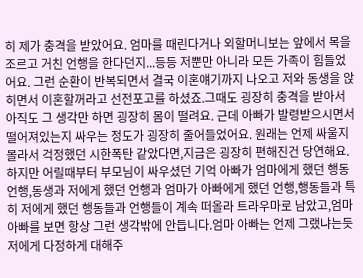히 제가 충격을 받았어요. 엄마를 때린다거나 외할머니보는 앞에서 목을 조르고 거친 언행을 한다던지...등등 저뿐만 아니라 모든 가족이 힘들었어요. 그런 순환이 반복되면서 결국 이혼얘기까지 나오고 저와 동생을 앉히면서 이혼할꺼라고 선전포고를 하셨죠.그때도 굉장히 충격을 받아서 아직도 그 생각만 하면 굉장히 몸이 떨려요. 근데 아빠가 발령받으시면서 떨어져있는지 싸우는 정도가 굉장히 줄어들었어요. 원래는 언제 싸울지 몰라서 걱정했던 시한폭탄 같았다면,지금은 굉장히 편해진건 당연해요.하지만 어릴때부터 부모님이 싸우셨던 기억 아빠가 엄마에게 했던 행동 언행,동생과 저에게 했던 언행과 엄마가 아빠에게 했던 언행,행동들과 특히 저에게 했던 행동들과 언행들이 계속 떠올라 트라우마로 남았고,엄마 아빠를 보면 항상 그런 생각밖에 안듭니다.엄마 아빠는 언제 그랬냐는듯 저에게 다정하게 대해주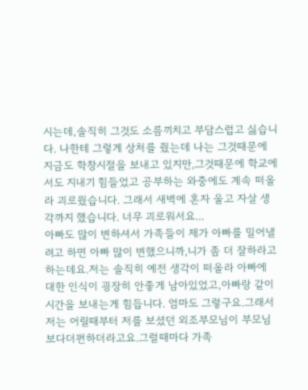시는데,솔직히 그것도 소름끼치고 부담스럽고 싫습니다. 나한테 그렇게 상처를 줬는데 나는 그것때문에 지금도 학창시절을 보내고 있지만,그것때문에 학교에서도 지내기 힘들었고 공부하는 와중에도 계속 떠올라 괴로웠습니다. 그래서 새벽에 혼자 울고 자살 생각까지 했습니다. 너무 괴로워서요...
아빠도 많이 변하셔서 가족들이 제가 아빠를 밀어낼려고 하면 아빠 많이 변했으니까,니가 좀 더 잘하라고 하는데요.저는 솔직히 예전 생각이 떠올라 아빠에 대한 인식이 굉장히 안좋게 남아있었고,아빠랑 같이 시간을 보내는게 힘듭니다. 엄마도 그렇구요.그래서 저는 어릴때부터 저를 보셨던 외조부모님이 부모님보다더편하더라고요.그럴때마다 가족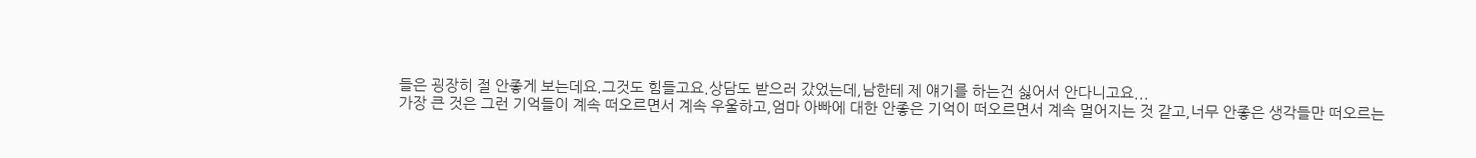들은 굉장히 절 안좋게 보는데요.그것도 힘들고요.상담도 받으러 갔었는데,남한테 제 얘기를 하는건 싫어서 안다니고요...
가장 큰 것은 그런 기억들이 계속 떠오르면서 계속 우울하고,엄마 아빠에 대한 안좋은 기억이 떠오르면서 계속 멀어지는 것 같고,너무 안좋은 생각들만 떠오르는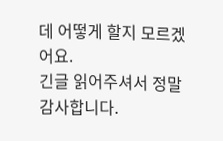데 어떻게 할지 모르겠어요.
긴글 읽어주셔서 정말 감사합니다.